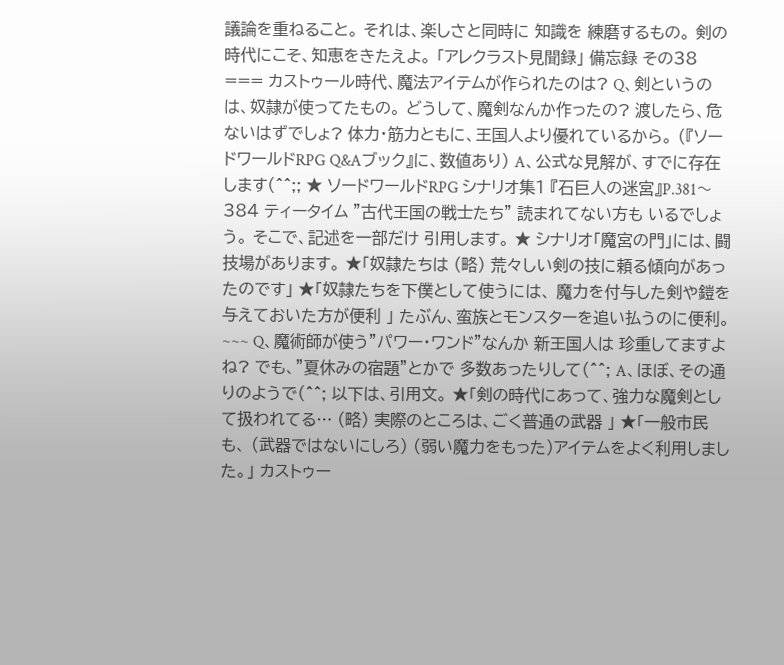議論を重ねること。 それは、楽しさと同時に 知識を 練磨するもの。 剣の時代にこそ、知恵をきたえよ。 「アレクラスト見聞録」 備忘録 その38 === カストゥール時代、魔法アイテムが作られたのは? Q、剣というのは、奴隷が使ってたもの。 どうして、魔剣なんか作ったの? 渡したら、危ないはずでしょ? 体力・筋力ともに、王国人より優れているから。 (『ソードワールドRPG Q&Aブック』に、数値あり) A、公式な見解が、すでに存在します(^^;; ★ ソードワールドRPG シナリオ集1 『石巨人の迷宮』P.381〜384 ティータイム "古代王国の戦士たち" 読まれてない方も いるでしょう。 そこで、記述を一部だけ 引用します。 ★ シナリオ「魔宮の門」には、闘技場があります。 ★「奴隷たちは (略) 荒々しい剣の技に頼る傾向があったのです」 ★「奴隷たちを下僕として使うには、 魔力を付与した剣や鎧を与えておいた方が便利 」 たぶん、蛮族とモンスターを追い払うのに便利。 ~~~ Q、魔術師が使う”パワー・ワンド”なんか 新王国人は 珍重してますよね? でも、”夏休みの宿題”とかで 多数あったりして(^^; A、ほぼ、その通りのようで(^^; 以下は、引用文。 ★「剣の時代にあって、強力な魔剣として扱われてる… (略) 実際のところは、ごく普通の武器 」 ★「一般市民も、 (武器ではないにしろ) (弱い魔力をもった)アイテムをよく利用しました。」 カストゥー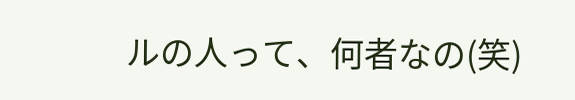ルの人って、何者なの(笑)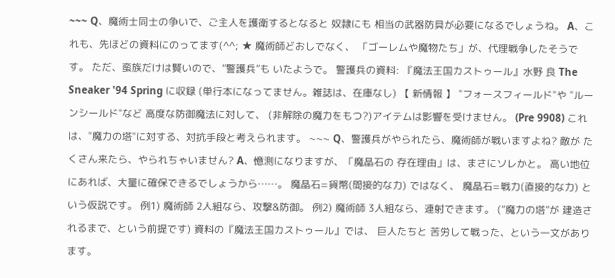~~~ Q、魔術士同士の争いで、ご主人を護衛するとなると 奴隷にも 相当の武器防具が必要になるでしょうね。 A、これも、先ほどの資料にのってます(^^; ★ 魔術師どおしでなく、 「ゴーレムや魔物たち」が、代理戦争したそうです。 ただ、蛮族だけは賢いので、”警護兵”も いたようで。 警護兵の資料: 『魔法王国カストゥール』水野 良 The Sneaker '94 Spring に収録 (単行本になってません。雑誌は、在庫なし) 【 新情報 】 "フォースフィールド"や "ルーンシールド"など 高度な防御魔法に対して、 (非解除の魔力をもつ?)アイテムは影響を受けません。 (Pre 9908) これは、"魔力の塔"に対する、対抗手段と考えられます。 ~~~ Q、警護兵がやられたら、魔術師が戦いますよね? 敵が たくさん来たら、やられちゃいません? A、憶測になりますが、「魔晶石の 存在理由」は、まさにソレかと。 高い地位にあれば、大量に確保できるでしょうから……。 魔晶石=貨幣(間接的な力) ではなく、 魔晶石=戦力(直接的な力) という仮説です。 例1) 魔術師 2人組なら、攻撃&防御。 例2) 魔術師 3人組なら、連射できます。 (”魔力の塔”が 建造されるまで、という前提です) 資料の『魔法王国カストゥール』では、 巨人たちと 苦労して戦った、という一文があります。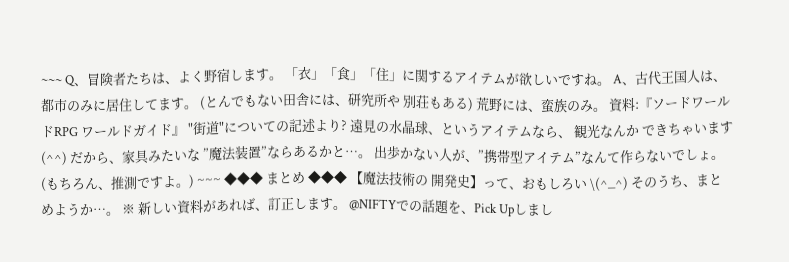~~~ Q、冒険者たちは、よく野宿します。 「衣」「食」「住」に関するアイテムが欲しいですね。 A、古代王国人は、都市のみに居住してます。 (とんでもない田舎には、研究所や 別荘もある) 荒野には、蛮族のみ。 資料:『ソードワールドRPG ワールドガイド』 "街道"についての記述より? 遠見の水晶球、というアイテムなら、 観光なんか できちゃいます(^^) だから、家具みたいな ”魔法装置”ならあるかと…。 出歩かない人が、”携帯型アイテム”なんて作らないでしょ。 (もちろん、推測ですよ。) ~~~ ◆◆◆ まとめ ◆◆◆ 【魔法技術の 開発史】って、おもしろい \(^_^) そのうち、まとめようか…。 ※ 新しい資料があれば、訂正します。 @NIFTYでの話題を、Pick Upしまし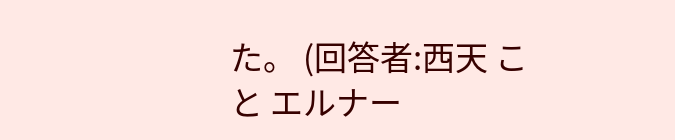た。 (回答者:西天 こと エルナー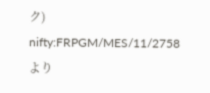ク) nifty:FRPGM/MES/11/2758 より